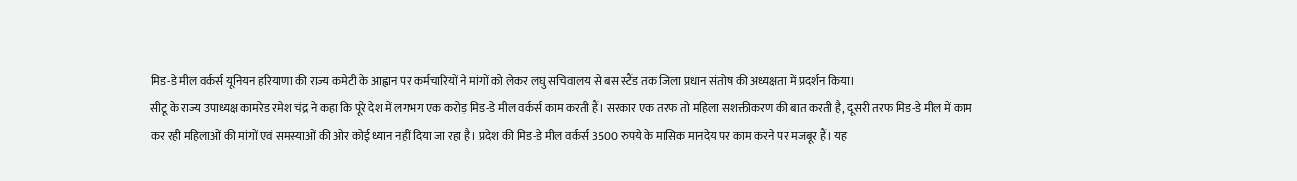मिड-डे मील वर्कर्स यूनियन हरियाणा की राज्य कमेटी के आह्वान पर कर्मचारियों ने मांगों को लेकर लघु सचिवालय से बस स्टैंड तक जिला प्रधान संतोष की अध्यक्षता में प्रदर्शन किया।
सीटू के राज्य उपाध्यक्ष कामरेड रमेश चंद्र ने कहा कि पूरे देश में लगभग एक करोड़ मिड-डे मील वर्कर्स काम करती हैं। सरकार एक तरफ तो महिला सशक्तीकरण की बात करती है, दूसरी तरफ मिड-डे मील में काम कर रही महिलाओं की मांगों एवं समस्याओं की ओर कोई ध्यान नहीं दिया जा रहा है। प्रदेश की मिड-डे मील वर्कर्स 3500 रुपये के मासिक मानदेय पर काम करने पर मजबूर हैं। यह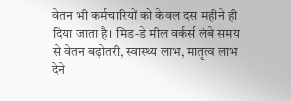वेतन भी कर्मचारियों को केवल दस महीने ही दिया जाता है। मिड-डे मील वर्कर्स लंबे समय से वेतन बढ़ोतरी, स्वास्थ्य लाभ, मातृत्व लाभ देने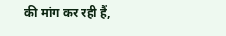की मांग कर रही हैं,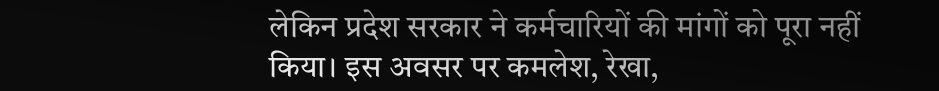लेकिन प्रदेश सरकार ने कर्मचारियों की मांगों को पूरा नहीं किया। इस अवसर पर कमलेश, रेखा,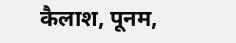कैलाश, पूनम,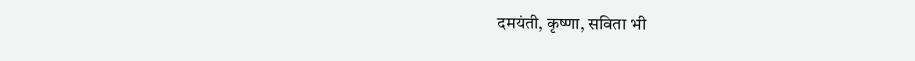दमयंती, कृष्णा, सविता भी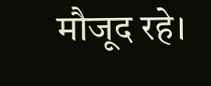मौजूद रहे।